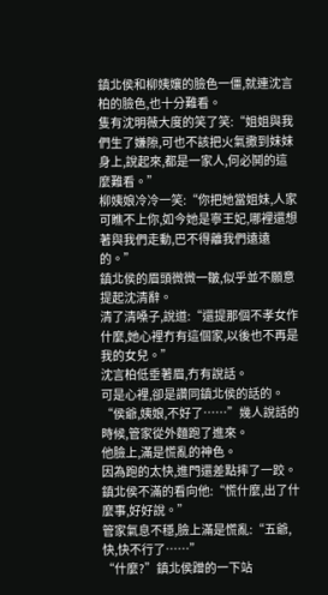鎮北侯和柳姨孃的臉色一僵,就連沈言柏的臉色,也十分難看。
隻有沈明薇大度的笑了笑:“姐姐與我們生了嫌隙,可也不該把火氣撒到妹妹身上,說起來,都是一家人,何必鬨的這麼難看。”
柳姨娘冷冷一笑:“你把她當姐妹,人家可瞧不上你,如今她是寧王妃,哪裡還想著與我們走動,巴不得離我們遠遠的。”
鎮北侯的眉頭微微一皺,似乎並不願意提起沈清辭。
清了清嗓子,說道:“還提那個不孝女作什麼,她心裡冇有這個家,以後也不再是我的女兒。”
沈言柏低垂著眉,冇有說話。
可是心裡,卻是讚同鎮北侯的話的。
“侯爺,姨娘,不好了……”幾人說話的時候,管家從外麵跑了進來。
他臉上,滿是慌亂的神色。
因為跑的太快,進門還差點摔了一跤。
鎮北侯不滿的看向他:“慌什麼,出了什麼事,好好說。”
管家氣息不穩,臉上滿是慌亂:“五爺,快,快不行了……”
“什麼?”鎮北侯蹭的一下站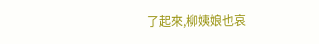了起來,柳姨娘也哀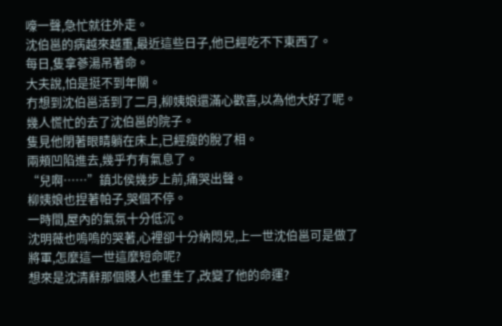嚎一聲,急忙就往外走。
沈伯邕的病越來越重,最近這些日子,他已經吃不下東西了。
每日,隻拿蔘湯吊著命。
大夫說,怕是挺不到年關。
冇想到沈伯邕活到了二月,柳姨娘還滿心歡喜,以為他大好了呢。
幾人慌忙的去了沈伯邕的院子。
隻見他閉著眼睛躺在床上,已經瘦的脫了相。
兩頰凹陷進去,幾乎冇有氣息了。
“兒啊……”鎮北侯幾步上前,痛哭出聲。
柳姨娘也捏著帕子,哭個不停。
一時間,屋內的氣氛十分低沉。
沈明薇也嗚嗚的哭著,心裡卻十分納悶兒,上一世沈伯邕可是做了將軍,怎麼這一世這麼短命呢?
想來是沈清辭那個賤人也重生了,改變了他的命運?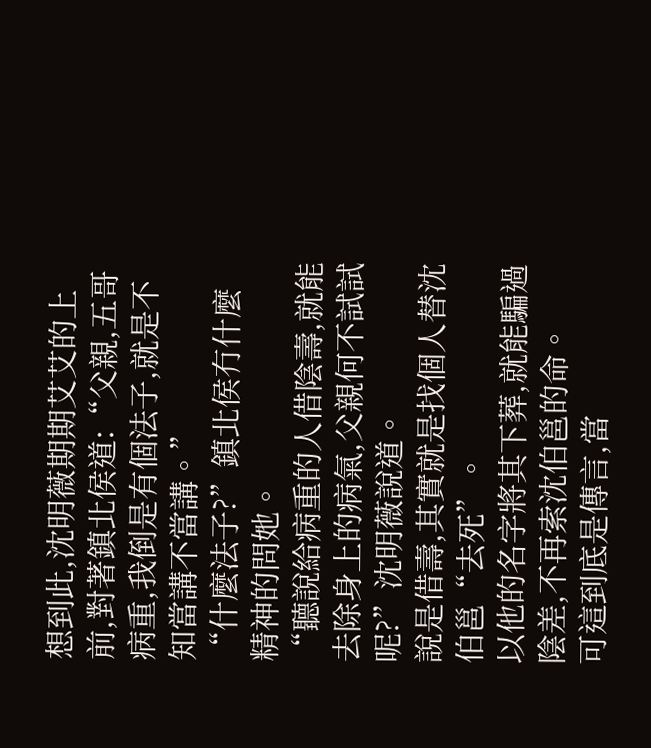想到此,沈明薇期期艾艾的上前,對著鎮北侯道:“父親,五哥病重,我倒是有個法子,就是不知當講不當講。”
“什麼法子?”鎮北侯冇什麼精神的問她。
“聽說給病重的人借陰壽,就能去除身上的病氣,父親何不試試呢?”沈明薇說道。
說是借壽,其實就是找個人替沈伯邕“去死”。
以他的名字將其下葬,就能騙過陰差,不再索沈伯邕的命。
可這到底是傳言,當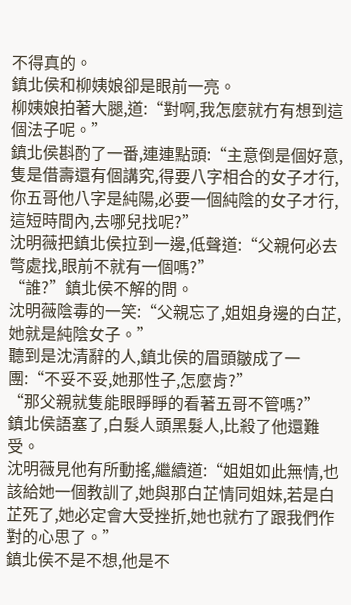不得真的。
鎮北侯和柳姨娘卻是眼前一亮。
柳姨娘拍著大腿,道:“對啊,我怎麼就冇有想到這個法子呢。”
鎮北侯斟酌了一番,連連點頭:“主意倒是個好意,隻是借壽還有個講究,得要八字相合的女子才行,你五哥他八字是純陽,必要一個純陰的女子才行,這短時間內,去哪兒找呢?”
沈明薇把鎮北侯拉到一邊,低聲道:“父親何必去彆處找,眼前不就有一個嗎?”
“誰?”鎮北侯不解的問。
沈明薇陰毒的一笑:“父親忘了,姐姐身邊的白芷,她就是純陰女子。”
聽到是沈清辭的人,鎮北侯的眉頭皺成了一團:“不妥不妥,她那性子,怎麼肯?”
“那父親就隻能眼睜睜的看著五哥不管嗎?”
鎮北侯語塞了,白髮人頭黑髮人,比殺了他還難受。
沈明薇見他有所動搖,繼續道:“姐姐如此無情,也該給她一個教訓了,她與那白芷情同姐妹,若是白芷死了,她必定會大受挫折,她也就冇了跟我們作對的心思了。”
鎮北侯不是不想,他是不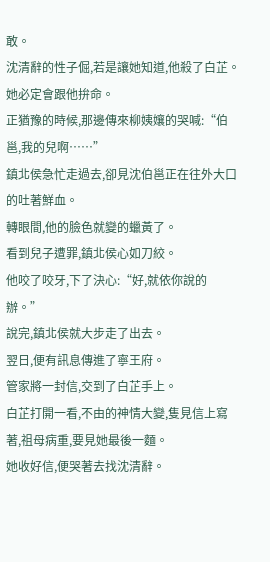敢。
沈清辭的性子倔,若是讓她知道,他殺了白芷。
她必定會跟他拚命。
正猶豫的時候,那邊傳來柳姨孃的哭喊:“伯邕,我的兒啊……”
鎮北侯急忙走過去,卻見沈伯邕正在往外大口的吐著鮮血。
轉眼間,他的臉色就變的蠟黃了。
看到兒子遭罪,鎮北侯心如刀絞。
他咬了咬牙,下了決心:“好,就依你說的辦。”
說完,鎮北侯就大步走了出去。
翌日,便有訊息傳進了寧王府。
管家將一封信,交到了白芷手上。
白芷打開一看,不由的神情大變,隻見信上寫著,祖母病重,要見她最後一麵。
她收好信,便哭著去找沈清辭。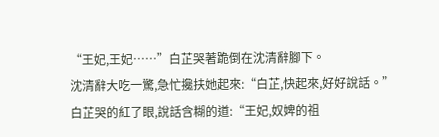“王妃,王妃……”白芷哭著跪倒在沈清辭腳下。
沈清辭大吃一驚,急忙攙扶她起來:“白芷,快起來,好好說話。”
白芷哭的紅了眼,說話含糊的道:“王妃,奴婢的祖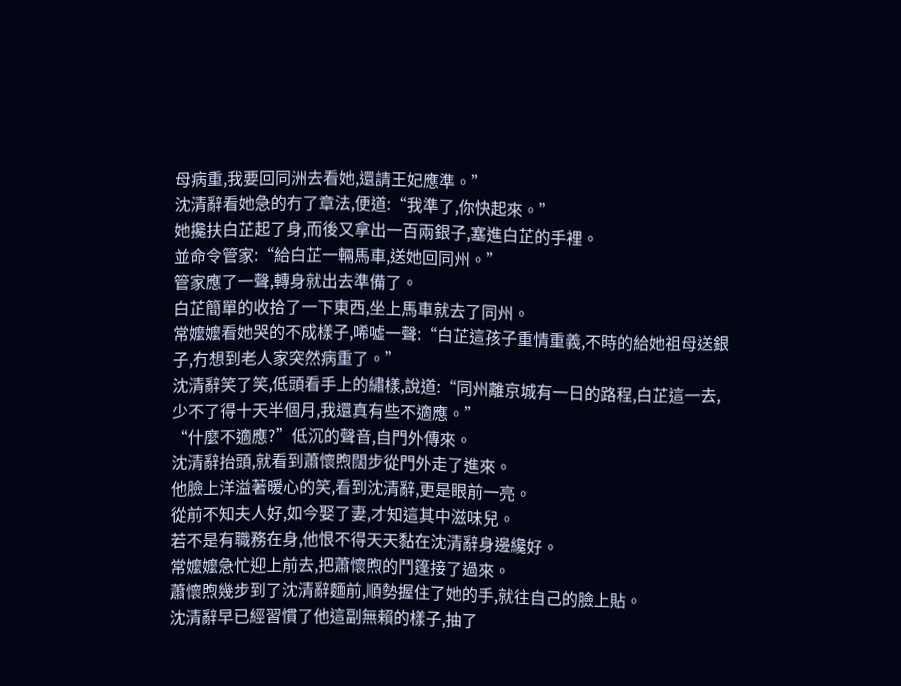母病重,我要回同洲去看她,還請王妃應準。”
沈清辭看她急的冇了章法,便道:“我準了,你快起來。”
她攙扶白芷起了身,而後又拿出一百兩銀子,塞進白芷的手裡。
並命令管家:“給白芷一輛馬車,送她回同州。”
管家應了一聲,轉身就出去準備了。
白芷簡單的收拾了一下東西,坐上馬車就去了同州。
常嬤嬤看她哭的不成樣子,唏噓一聲:“白芷這孩子重情重義,不時的給她祖母送銀子,冇想到老人家突然病重了。”
沈清辭笑了笑,低頭看手上的繡樣,說道:“同州離京城有一日的路程,白芷這一去,少不了得十天半個月,我還真有些不適應。”
“什麼不適應?”低沉的聲音,自門外傳來。
沈清辭抬頭,就看到蕭懷煦闊步從門外走了進來。
他臉上洋溢著暖心的笑,看到沈清辭,更是眼前一亮。
從前不知夫人好,如今娶了妻,才知這其中滋味兒。
若不是有職務在身,他恨不得天天黏在沈清辭身邊纔好。
常嬤嬤急忙迎上前去,把蕭懷煦的鬥篷接了過來。
蕭懷煦幾步到了沈清辭麵前,順勢握住了她的手,就往自己的臉上貼。
沈清辭早已經習慣了他這副無賴的樣子,抽了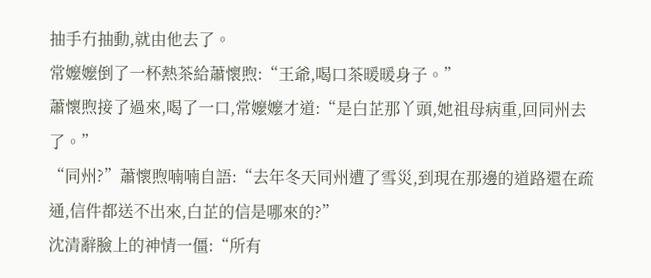抽手冇抽動,就由他去了。
常嬤嬤倒了一杯熱茶給蕭懷煦:“王爺,喝口茶暖暖身子。”
蕭懷煦接了過來,喝了一口,常嬤嬤才道:“是白芷那丫頭,她祖母病重,回同州去了。”
“同州?”蕭懷煦喃喃自語:“去年冬天同州遭了雪災,到現在那邊的道路還在疏通,信件都送不出來,白芷的信是哪來的?”
沈清辭臉上的神情一僵:“所有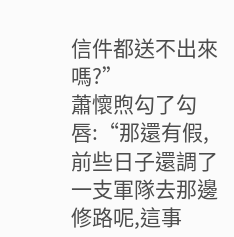信件都送不出來嗎?”
蕭懷煦勾了勾唇:“那還有假,前些日子還調了一支軍隊去那邊修路呢,這事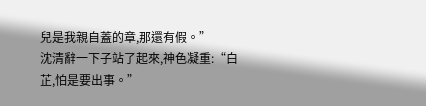兒是我親自蓋的章,那還有假。”
沈清辭一下子站了起來,神色凝重:“白芷,怕是要出事。”